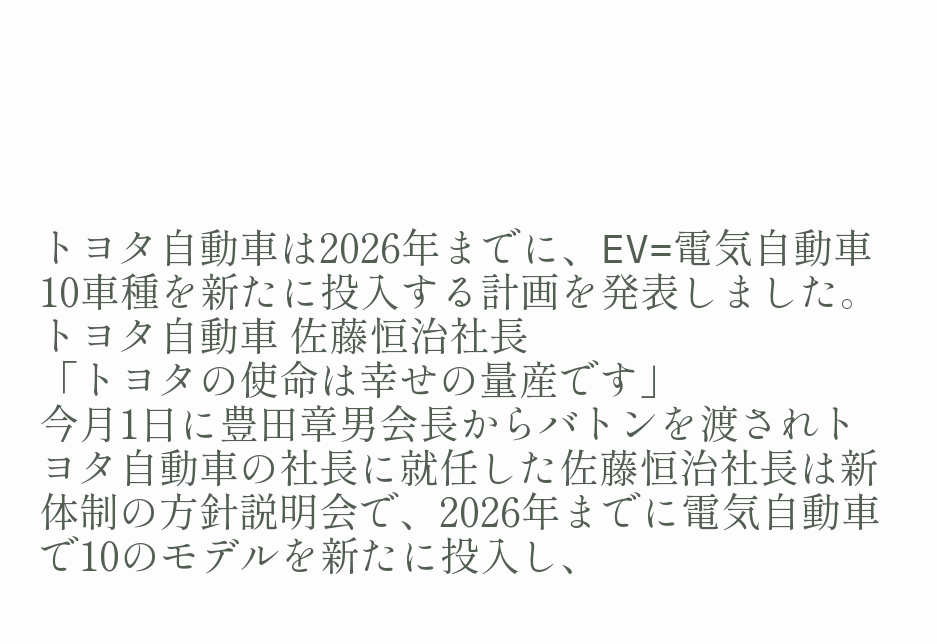トヨタ自動車は2026年までに、EV=電気自動車10車種を新たに投入する計画を発表しました。
トヨタ自動車 佐藤恒治社長
「トヨタの使命は幸せの量産です」
今月1日に豊田章男会長からバトンを渡されトヨタ自動車の社長に就任した佐藤恒治社長は新体制の方針説明会で、2026年までに電気自動車で10のモデルを新たに投入し、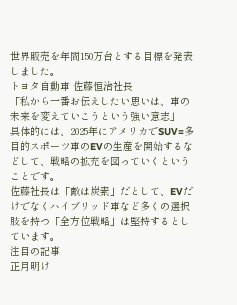世界販売を年間150万台とする目標を発表しました。
トヨタ自動車 佐藤恒治社長
「私から一番お伝えしたい思いは、車の未来を変えていこうという強い意志」
具体的には、2025年にアメリカでSUV=多目的スポーツ車のEVの生産を開始するなどして、戦略の拡充を図っていくということです。
佐藤社長は「敵は炭素」だとして、EVだけでなくハイブリッド車など多くの選択肢を持つ「全方位戦略」は堅持するとしています。
注目の記事
正月明け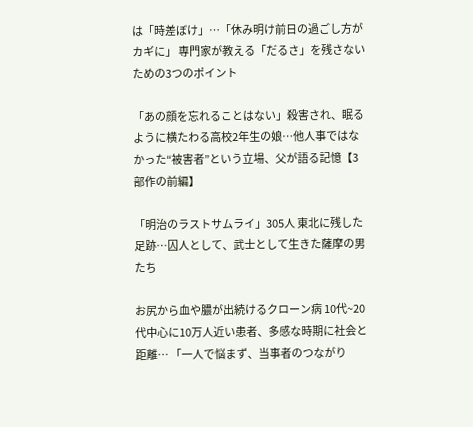は「時差ぼけ」…「休み明け前日の過ごし方がカギに」 専門家が教える「だるさ」を残さないための3つのポイント

「あの顔を忘れることはない」殺害され、眠るように横たわる高校2年生の娘…他人事ではなかった“被害者”という立場、父が語る記憶【3部作の前編】

「明治のラストサムライ」305人 東北に残した足跡…囚人として、武士として生きた薩摩の男たち

お尻から血や膿が出続けるクローン病 10代~20代中心に10万人近い患者、多感な時期に社会と距離… 「一人で悩まず、当事者のつながり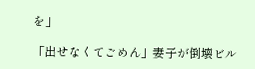を」

「出せなくてごめん」妻子が倒壊ビル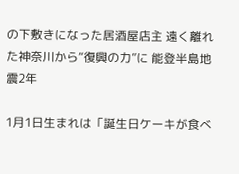の下敷きになった居酒屋店主 遠く離れた神奈川から“復興の力”に 能登半島地震2年

1月1日生まれは「誕生日ケーキが食べ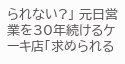られない?」 元日営業を30年続けるケーキ店「求められる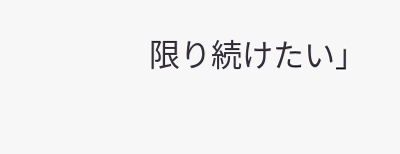限り続けたい」